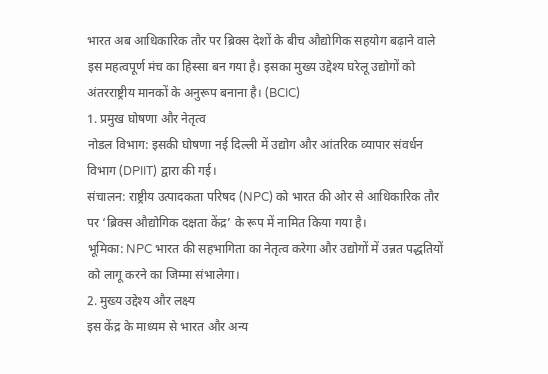भारत अब आधिकारिक तौर पर ब्रिक्स देशों के बीच औद्योगिक सहयोग बढ़ाने वाले इस महत्वपूर्ण मंच का हिस्सा बन गया है। इसका मुख्य उद्देश्य घरेलू उद्योगों को अंतरराष्ट्रीय मानकों के अनुरूप बनाना है। (BCIC)
1. प्रमुख घोषणा और नेतृत्व
नोडल विभाग: इसकी घोषणा नई दिल्ली में उद्योग और आंतरिक व्यापार संवर्धन विभाग (DPIIT) द्वारा की गई।
संचालन: राष्ट्रीय उत्पादकता परिषद (NPC) को भारत की ओर से आधिकारिक तौर पर ‘ब्रिक्स औद्योगिक दक्षता केंद्र’ के रूप में नामित किया गया है।
भूमिका: NPC भारत की सहभागिता का नेतृत्व करेगा और उद्योगों में उन्नत पद्धतियों को लागू करने का जिम्मा संभालेगा।
2. मुख्य उद्देश्य और लक्ष्य
इस केंद्र के माध्यम से भारत और अन्य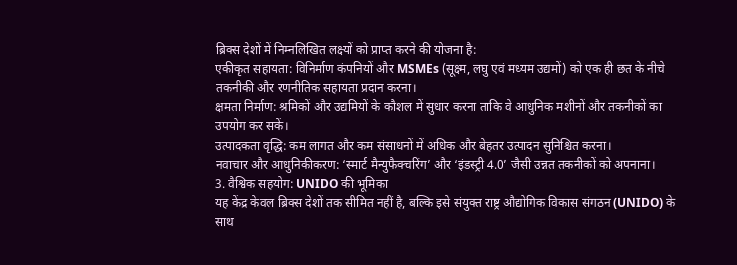ब्रिक्स देशों में निम्नलिखित लक्ष्यों को प्राप्त करने की योजना है:
एकीकृत सहायता: विनिर्माण कंपनियों और MSMEs (सूक्ष्म, लघु एवं मध्यम उद्यमों) को एक ही छत के नीचे तकनीकी और रणनीतिक सहायता प्रदान करना।
क्षमता निर्माण: श्रमिकों और उद्यमियों के कौशल में सुधार करना ताकि वे आधुनिक मशीनों और तकनीकों का उपयोग कर सकें।
उत्पादकता वृद्धि: कम लागत और कम संसाधनों में अधिक और बेहतर उत्पादन सुनिश्चित करना।
नवाचार और आधुनिकीकरण: ‘स्मार्ट मैन्युफैक्चरिंग’ और ‘इंडस्ट्री 4.0’ जैसी उन्नत तकनीकों को अपनाना।
3. वैश्विक सहयोग: UNIDO की भूमिका
यह केंद्र केवल ब्रिक्स देशों तक सीमित नहीं है, बल्कि इसे संयुक्त राष्ट्र औद्योगिक विकास संगठन (UNIDO) के साथ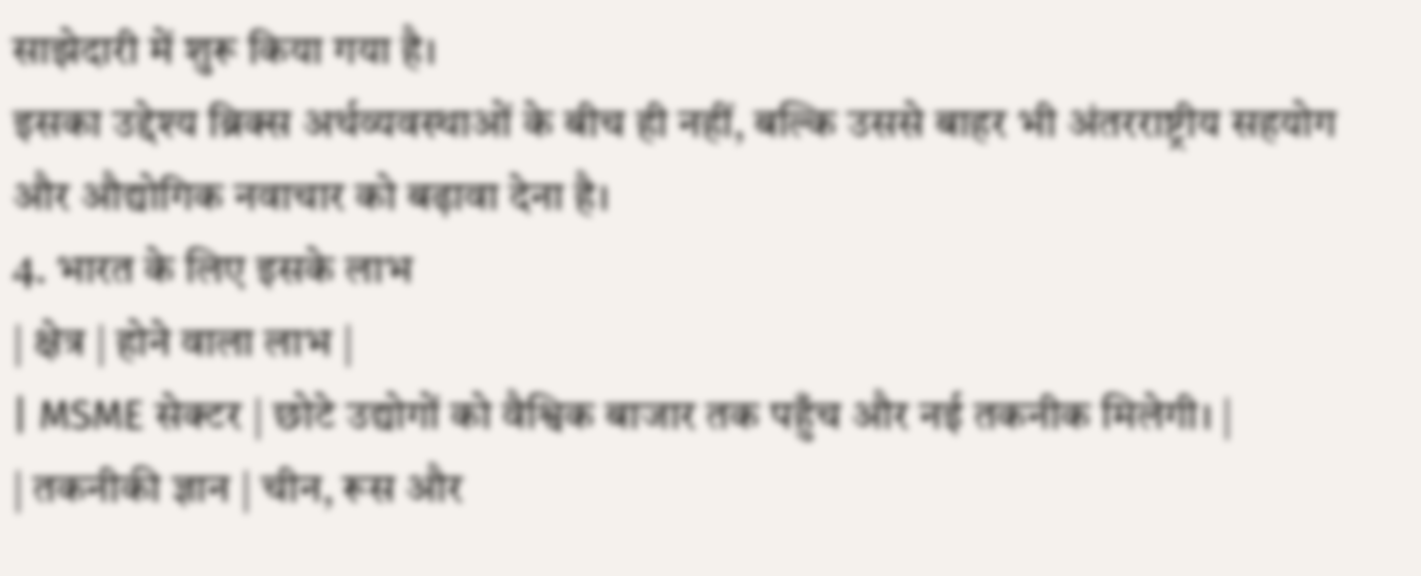साझेदारी में शुरू किया गया है।
इसका उद्देश्य ब्रिक्स अर्थव्यवस्थाओं के बीच ही नहीं, बल्कि उससे बाहर भी अंतरराष्ट्रीय सहयोग और औद्योगिक नवाचार को बढ़ावा देना है।
4. भारत के लिए इसके लाभ
| क्षेत्र | होने वाला लाभ |
| MSME सेक्टर | छोटे उद्योगों को वैश्विक बाजार तक पहुँच और नई तकनीक मिलेगी। |
| तकनीकी ज्ञान | चीन, रूस और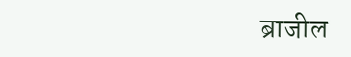ब्राजील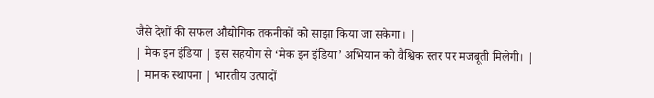जैसे देशों की सफल औद्योगिक तकनीकों को साझा किया जा सकेगा। |
| मेक इन इंडिया | इस सहयोग से ‘मेक इन इंडिया’ अभियान को वैश्विक स्तर पर मजबूती मिलेगी। |
| मानक स्थापना | भारतीय उत्पादों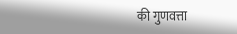की गुणवत्ता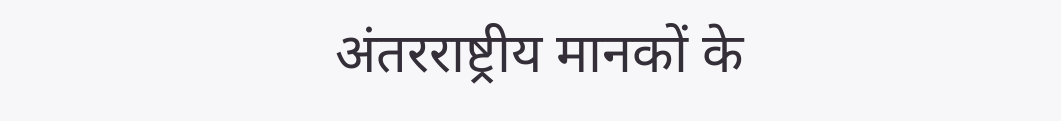अंतरराष्ट्रीय मानकों के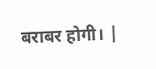बराबर होगी। |